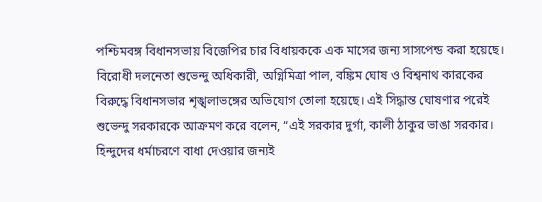পশ্চিমবঙ্গ বিধানসভায় বিজেপির চার বিধায়ককে এক মাসের জন্য সাসপেন্ড করা হয়েছে। বিরোধী দলনেতা শুভেন্দু অধিকারী, অগ্নিমিত্রা পাল, বঙ্কিম ঘোষ ও বিশ্বনাথ কারকের বিরুদ্ধে বিধানসভার শৃঙ্খলাভঙ্গের অভিযোগ তোলা হয়েছে। এই সিদ্ধান্ত ঘোষণার পরেই শুভেন্দু সরকারকে আক্রমণ করে বলেন, “এই সরকার দুর্গা, কালী ঠাকুর ভাঙা সরকার। হিন্দুদের ধর্মাচরণে বাধা দেওয়ার জন্যই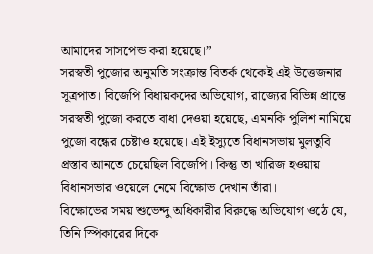আমাদের সাসপেন্ড করা হয়েছে।”
সরস্বতী পুজোর অনুমতি সংক্রান্ত বিতর্ক থেকেই এই উত্তেজনার সূত্রপাত। বিজেপি বিধায়কদের অভিযোগ, রাজ্যের বিভিন্ন প্রান্তে সরস্বতী পুজো করতে বাধা দেওয়া হয়েছে, এমনকি পুলিশ নামিয়ে পুজো বন্ধের চেষ্টাও হয়েছে। এই ইস্যুতে বিধানসভায় মুলতুবি প্রস্তাব আনতে চেয়েছিল বিজেপি। কিন্তু তা খারিজ হওয়ায় বিধানসভার ওয়েলে নেমে বিক্ষোভ দেখান তাঁরা।
বিক্ষোভের সময় শুভেন্দু অধিকারীর বিরুদ্ধে অভিযোগ ওঠে যে, তিনি স্পিকারের দিকে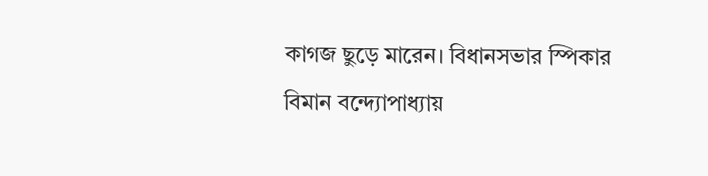কাগজ ছুড়ে মারেন। বিধানসভার স্পিকার বিমান বন্দ্যোপাধ্যায়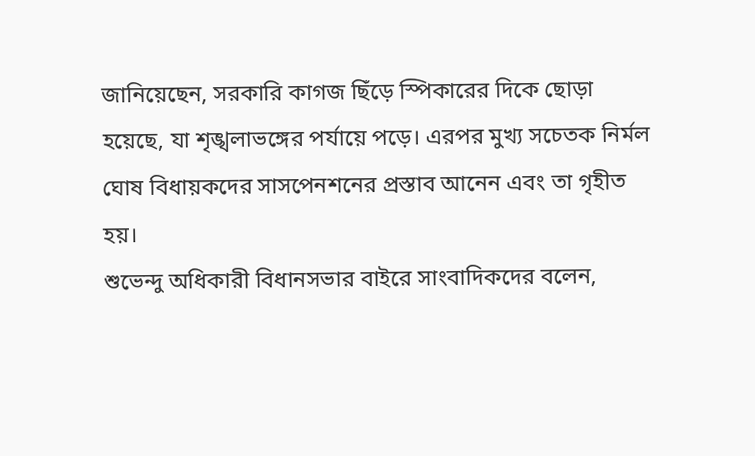জানিয়েছেন, সরকারি কাগজ ছিঁড়ে স্পিকারের দিকে ছোড়া হয়েছে, যা শৃঙ্খলাভঙ্গের পর্যায়ে পড়ে। এরপর মুখ্য সচেতক নির্মল ঘোষ বিধায়কদের সাসপেনশনের প্রস্তাব আনেন এবং তা গৃহীত হয়।
শুভেন্দু অধিকারী বিধানসভার বাইরে সাংবাদিকদের বলেন,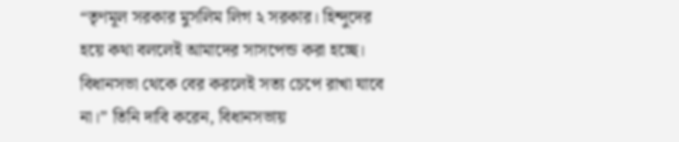“তৃণমূল সরকার মুসলিম লিগ ২ সরকার। হিন্দুদের হয়ে কথা বললেই আমাদের সাসপেন্ড করা হচ্ছে। বিধানসভা থেকে বের করলেই সত্য চেপে রাখা যাবে না।” তিনি দাবি করেন, বিধানসভায়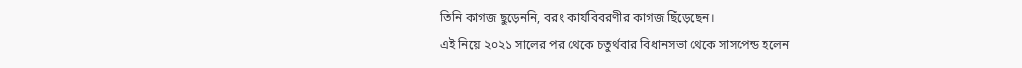তিনি কাগজ ছুড়েননি, বরং কার্যবিবরণীর কাগজ ছিঁড়েছেন।
এই নিয়ে ২০২১ সালের পর থেকে চতুর্থবার বিধানসভা থেকে সাসপেন্ড হলেন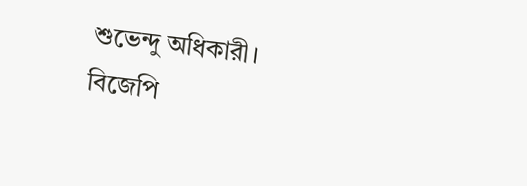শুভেন্দু অধিকারী। বিজেপি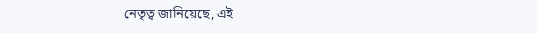নেতৃত্ব জানিয়েছে, এই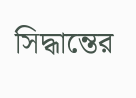সিদ্ধান্তের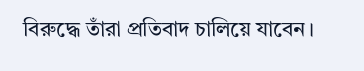বিরুদ্ধে তাঁরা প্রতিবাদ চালিয়ে যাবেন।